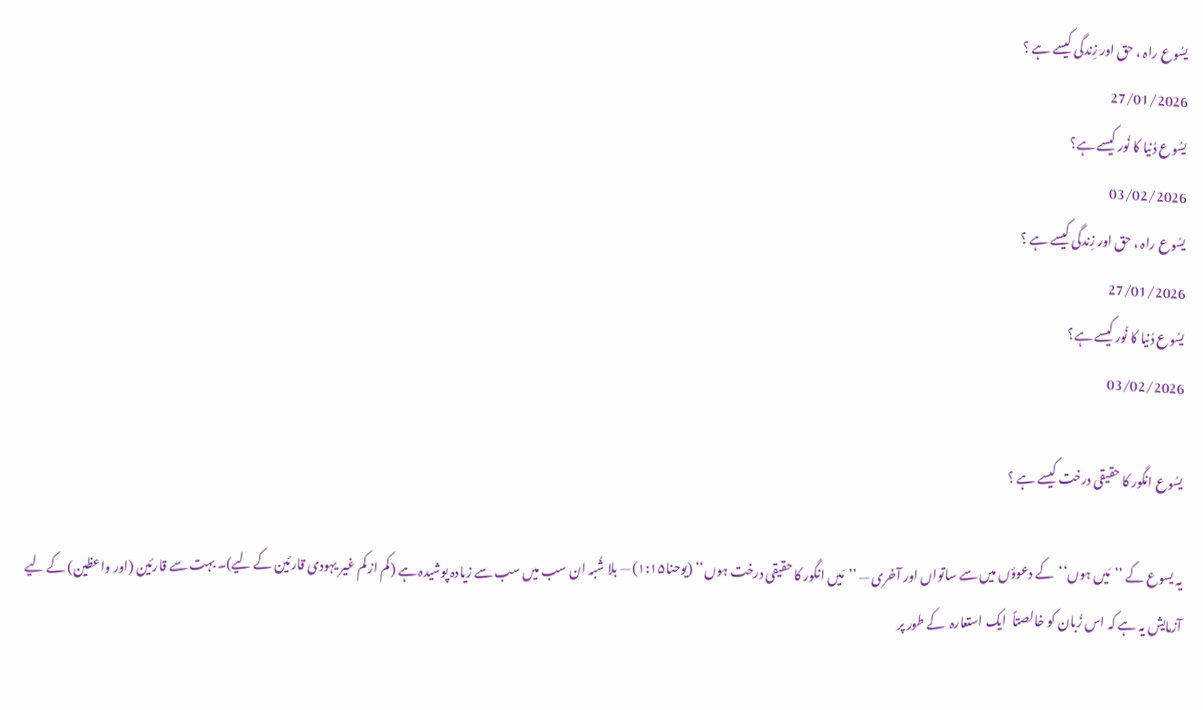یسُوع راہ ، حق اور زِندگی کیسے ہے ؟
27/01/2026
یسُوع دُنیا کا نُور کیسے ہے؟
03/02/2026
یسُوع راہ ، حق اور زِندگی کیسے ہے ؟
27/01/2026
یسُوع دُنیا کا نُور کیسے ہے؟
03/02/2026

یسُوع انگور کا حقیقی درخت کیسے ہے ؟

یہ یسوع کے ’’مَیں ہوں‘‘  کے دعوؤں میں سے ساتواں اور آخری — ’’مَیں انگور کا حقیقی درخت ہوں‘‘ (یوحنا۱:۱۵) — بلا شُبہ ان سب میں سب سے زیادہ پوشیدہ ہے (کم از کم غیر یہودی قارئین کے لیے)۔ بہت سے قارئین (اور واعظین) کے لیے آزمایش یہ ہے کہ اس زُبان کو خالصتاً  ایک استعارہ  کے طور پر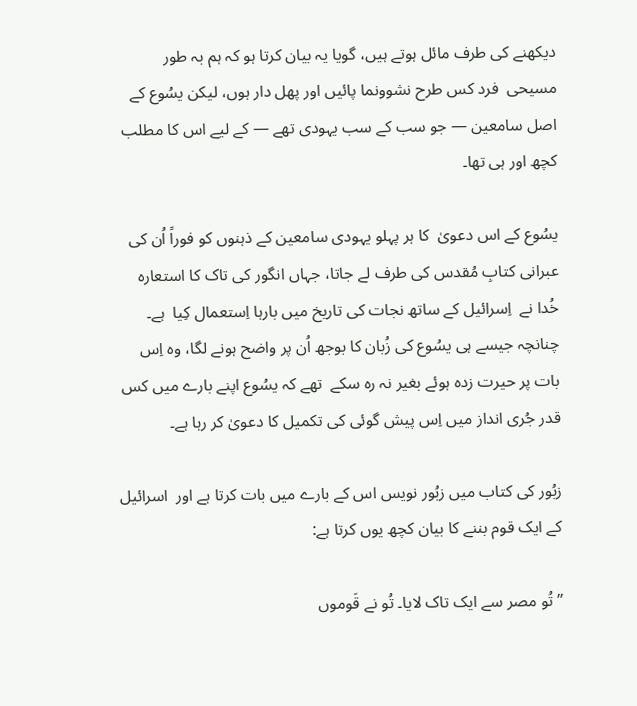دیکھنے کی طرف مائل ہوتے ہیں، گویا یہ بیان کرتا ہو کہ ہم بہ طور مسیحی  فرد کس طرح نشوونما پائیں اور پھل دار ہوں، لیکن یسُوع کے اصل سامعین — جو سب کے سب یہودی تھے — کے لیے اس کا مطلب کچھ اور ہی تھا۔

یسُوع کے اس دعویٰ  کا ہر پہلو یہودی سامعین کے ذہنوں کو فوراً اُن کی عبرانی کتابِ مُقدس کی طرف لے جاتا، جہاں انگور کی تاک کا استعارہ خُدا نے  اِسرائیل کے ساتھ نجات کی تاریخ میں بارہا اِستعمال کِیا  ہے۔ چنانچہ جیسے ہی یسُوع کی زُبان کا بوجھ اُن پر واضح ہونے لگا، وہ اِس بات پر حیرت زدہ ہوئے بغیر نہ رہ سکے  تھے کہ یسُوع اپنے بارے میں کس قدر جُری انداز میں اِس پیش گوئی کی تکمیل کا دعویٰ کر رہا ہے۔

زبُور کی کتاب میں زبُور نویس اس کے بارے میں بات کرتا ہے اور  اسرائیل کے ایک قوم بننے کا بیان کچھ یوں کرتا ہے:

’’تُو مصر سے ایک تاک لایا۔ تُو نے قَوموں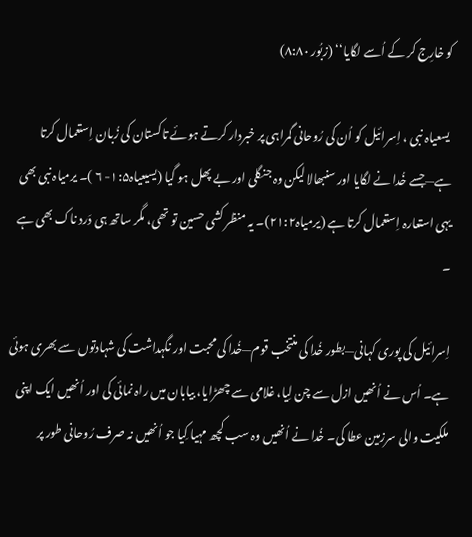کو خارِج کر کے اُسے لگایا‘‘ (زبُور ۸:۸۰)

 یسعیاہ نبی ، اِسرائیل کو اُن کی رُوحانی گمراہی پر خبردار کرتے ہوئے تاکستان کی زُبان اِستعمال کرتا ہے—جسے خُدا نے لگایا اور سنبھالا لیکن وہ جنگلی اور بے پھل ہو گیا (یسیعیاہ۱:۵- ۶ )۔ یرمیاہ نبی بھی یہی استعارہ اِستعمال کرتا ہے (یرمیاہ۲۱:۲)۔ یہ منظر کشی حسین تو تھی، مگر ساتھ ہی دَرد ناک بھی ہے ۔

اِسرائیل کی پوری کہانی—بطور خُدا کی منتخب قوم—خُدا کی محبت اور نگہداشت کی شہادتوں سے بھری ہوئی ہے۔ اُس نے اُنھیں ازل سے چن لِیا، غلامی سے چھڑایا، بیابان میں راہ نمائی کی اور اُنھیں ایک اپنی ملکیت والی سرزمین عطا کی۔ خُدا نے اُنھیں وہ سب کچھ مہیا کِیا جو اُنھیں نہ صرف رُوحانی طور پر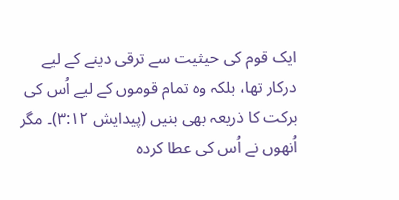ایک قوم کی حیثیت سے ترقی دینے کے لیے درکار تھا، بلکہ وہ تمام قوموں کے لیے اُس کی برکت کا ذریعہ بھی بنیں (پیدایش ۳:۱۲)۔ مگر اُنھوں نے اُس کی عطا کردہ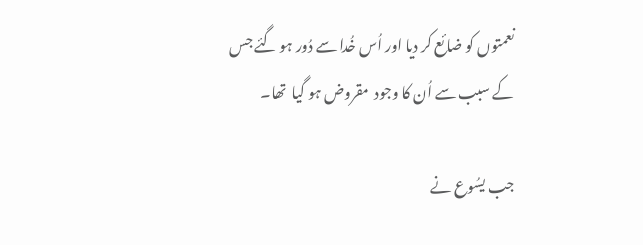نعمتوں کو ضائع کر دیا اور اُس خُدا سے دُور ہو گئے جس کے سبب سے اُن کا وجود  مقروض ہو گیا  تھا۔

جب یسُوع نے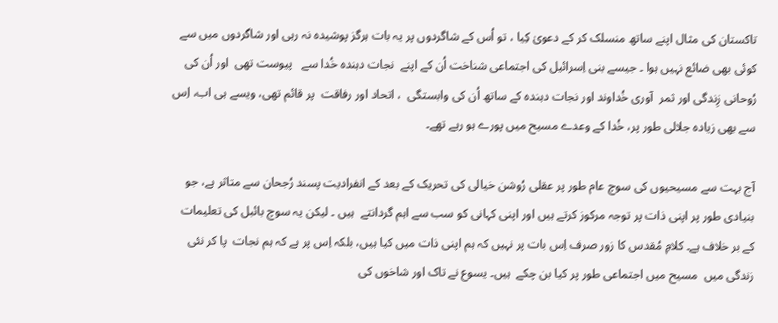تاکستان کی مثال اپنے ساتھ منسلک کر کے دعویٰ کِیا ، تو اُس کے شاگردوں پر یہ بات ہرگز پوشیدہ نہ رہی اور شاگردوں میں سے کوئی بھی ضائع نہیں ہوا ۔ جیسے بنی اِسرائیل کی اجتماعی شناخت اُن کے اپنے  نجات دہندہ خُدا سے   پیوست تھی  اور اُن کی رُوحانی زِندگی اور ثمر  آوری خُداوند اور نجات دہندہ کے ساتھ اُن کی وابستگی  ، اتحاد اور رفاقت  پر قائم تھی، ویسے ہی اب، اِس سے بھی زیادہ جلالی طور پر، خُدا کے وعدے مسیح میں پورے ہو رہے تھے۔

آج بہت سے مسیحیوں کی سوچ عام طور پر عقلی رُوشن خیالی کی تحریک کے بعد کے انفرادیت پسند رُجحان سے متاثر ہے، جو بنیادی طور پر اپنی ذات پر توجہ مرکوز کرتے ہیں اور اپنی کہانی کو سب سے اہم گردانتے  ہیں ۔ لیکن یہ سوچ بائبل کی تعلیمات کے بر خلاف ہے۔ کلامِ مُقدس کا زور صرف اِس بات پر نہیں کہ ہم اپنی ذات میں کیا ہیں، بلکہ اِس پر ہے کہ ہم نجات  پا کر نئی زندگی میں  مسیح میں اجتماعی طور پر کیا بن چکے  ہیں۔ یسوع نے تاک اور شاخوں کی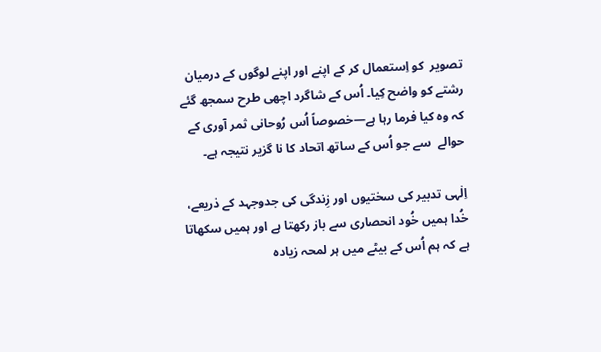تصویر  کو اِستعمال کر کے اپنے اور اپنے لوگوں کے درمیان رشتے کو واضح کِیا۔ اُس کے شاگرد اچھی طرح سمجھ گئے کہ وہ کیا فرما رہا ہے—خصوصاً اُس رُوحانی ثمر آوری کے حوالے  سے جو اُس کے ساتھ اتحاد کا نا گزیر نتیجہ ہے۔

اِلٰہی تدبیر کی سختیوں اور زِندگی کی جدوجہد کے ذریعے، خُدا ہمیں خُود انحصاری سے باز رکھتا ہے اور ہمیں سکھاتا ہے کہ ہم اُس کے بیٹے میں ہر لمحہ زیادہ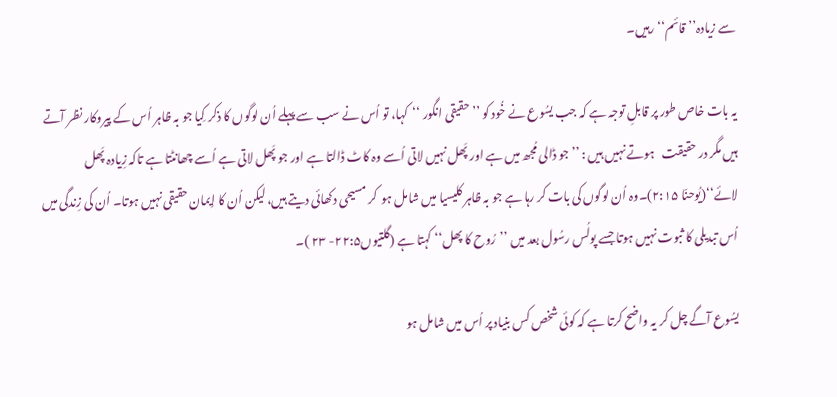سے زیادہ’’ قائم‘‘ رہیں۔

یہ بات خاص طور پر قابلِ توجہ ہے کہ جب یسُوع نے خُود کو ’’حقیقی انگور ‘‘  کہا، تو اُس نے سب سے پہلے اُن لوگوں کا ذکر کِیا جو بہ ظاہر اُس کے پیروکار نظر آتے ہیں مگر در حقیقت   ہوتے نہیں ہیں : ’’ جو ڈالی مُجھ میں ہے اور پَھل نہیں لاتی اُسے وہ کاٹ ڈالتا ہے اور جو پَھل لاتی ہے اُسے چھانٹتا ہے تاکہ زِیادہ پَھل لائے‘‘(یُوحنّا ۲:۱۵)۔وہ اُن لوگوں کی بات کر رہا ہے جو بہ ظاہر کلیسیا میں شامل ہو  کر مسیحی دکھائی دیتے ہیں، لیکن اُن کا اِیمان حقیقی نہیں ہوتا۔ اُن کی زِندگی میں اُس تبدیلی کا ثبوت نہیں ہوتا جسے پولُس رسُول بعد میں ’’رُوح کا پھل‘‘ کہتا ہے (گلتیوں۲۲:۵- ۲۳ )۔

یسُوع آگے چل کر یہ واضح کرتا ہے کہ کوئی شخص کس بنیاد پر اُس میں شامل ہو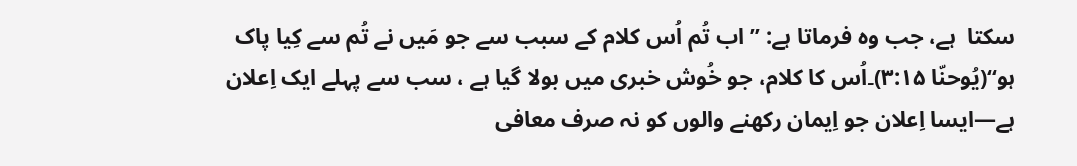سکتا  ہے، جب وہ فرماتا ہے: ’’ اب تُم اُس کلام کے سبب سے جو مَیں نے تُم سے کِیا پاک ہو‘‘(یُوحنّا ۳:۱۵)۔اُس کا کلام، جو خُوش خبری میں بولا گیا ہے ، سب سے پہلے ایک اِعلان ہے—ایسا اِعلان جو اِیمان رکھنے والوں کو نہ صرف معافی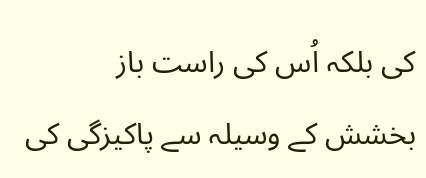کی بلکہ اُس کی راست باز بخشش کے وسیلہ سے پاکیزگی کی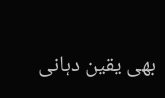بھی یقین دہانی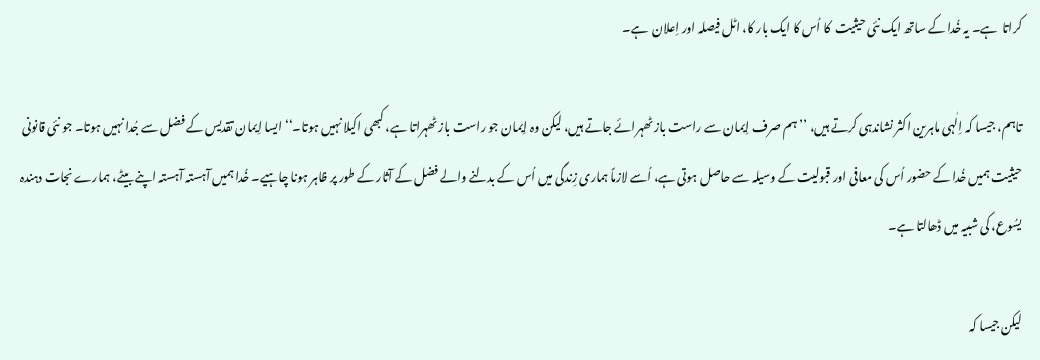کراتا  ہے۔ یہ خُدا کے ساتھ ایک نئی حیثیت  کا اُس کا ایک بار کا، اٹل فیصلہ اور اِعلان  ہے۔

تاہم، جیسا کہ اِلٰہی ماہرین اکثر نشاندہی کرتے ہیں، ’’ہم صرف اِیمان سے راست باز ٹھہرائے جاتے ہیں، لیکن وہ اِیمان جو راست باز ٹھہراتا ہے، کبھی اکیلا نہیں ہوتا۔‘‘ ایسا اِیمان تقدیس کے فضل سے جُدا نہیں ہوتا۔ جو نئی قانونی حیثیت ہمیں خُدا کے حضور اُس کی معافی اور قبولیت کے وسیلہ سے حاصل ہوتی ہے، اُسے لازماً ہماری زِندگی میں اُس کے بدلنے والے فضل کے آثار کے طور پر ظاہر ہونا چاہیے۔ خُدا ہمیں آہستہ آہستہ اپنے بیٹے، ہمارے نجات دہندہ یسُوع، کی شبیہ میں ڈھالتا ہے۔

لیکن جیسا کہ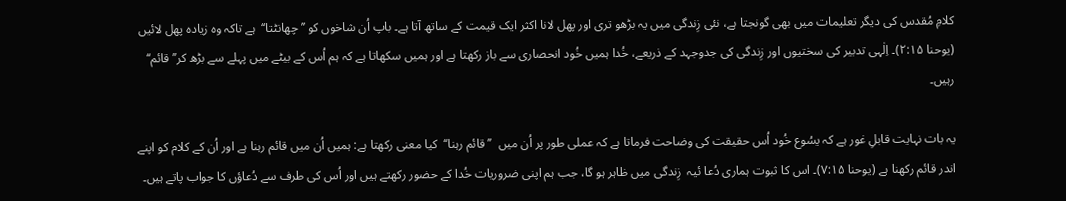کلامِ مُقدس کی دیگر تعلیمات میں بھی گونجتا ہے، نئی زِندگی میں یہ بڑھو تری اور پھل لانا اکثر ایک قیمت کے ساتھ آتا ہے۔ باپ اُن شاخوں کو ’’چھانٹتا‘‘  ہے تاکہ وہ زیادہ پھل لائیں (یوحنا ۲:۱۵)۔ اِلٰہی تدبیر کی سختیوں اور زِندگی کی جدوجہد کے ذریعے، خُدا ہمیں خُود انحصاری سے باز رکھتا ہے اور ہمیں سکھاتا ہے کہ ہم اُس کے بیٹے میں پہلے سے بڑھ کر’’ قائم‘‘  رہیں۔

یہ بات نہایت قابلِ غور ہے کہ یسُوع خُود اُس حقیقت کی وضاحت فرماتا ہے کہ عملی طور پر اُن میں  ’’قائم رہنا‘‘  کیا معنی رکھتا ہے: ہمیں اُن میں قائم رہنا ہے اور اُن کے کلام کو اپنے اندر قائم رکھنا ہے (یوحنا ۷:۱۵)۔ اس کا ثبوت ہماری دُعا ئیہ  زِندگی میں ظاہر ہو گا، جب ہم اپنی ضروریات خُدا کے حضور رکھتے ہیں اور اُس کی طرف سے دُعاؤں کا جواب پاتے ہیں۔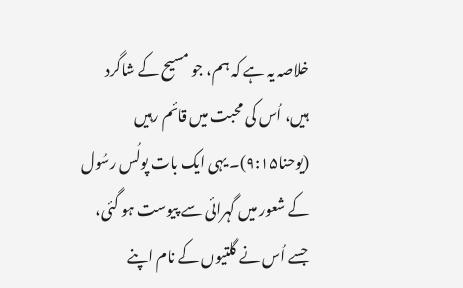خلاصہ یہ ہے کہ ہم، جو مسیح کے شاگرد  ہیں، اُس کی محبت میں قائم رہیں (یوحنا۹:۱۵)۔ یہی ایک بات پولُس رسُول کے شعور میں گہرائی سے پیوست ہو گئی، جسے اُس نے گلتیوں کے نام اپنے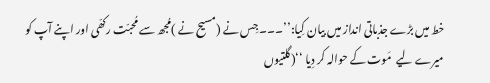خط میں بڑے جذباتی انداز میں بیان کِیا:’’۔۔۔ جِس نے (مسیح نے )مُجھ سے مُحبّت رکھّی اور اپنے آپ کو میرے لیے  مَوت کے حوالہ کر دِیا ‘‘(گلتیوں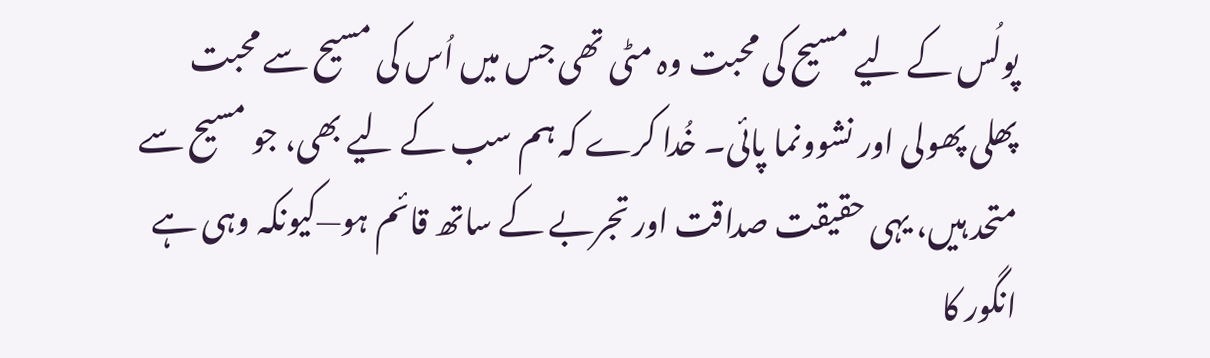پولُس کے لیے مسیح کی محبت وہ مٹی تھی جس میں اُس کی مسیح سے محبت پھلی پھولی اور نشوونما پائی۔ خُدا کرے کہ ہم سب کے لیے بھی، جو مسیح سے متحد ہیں، یہی حقیقت صداقت اور تجربے کے ساتھ قائم ہو—کیونکہ وہی ہے انگور کا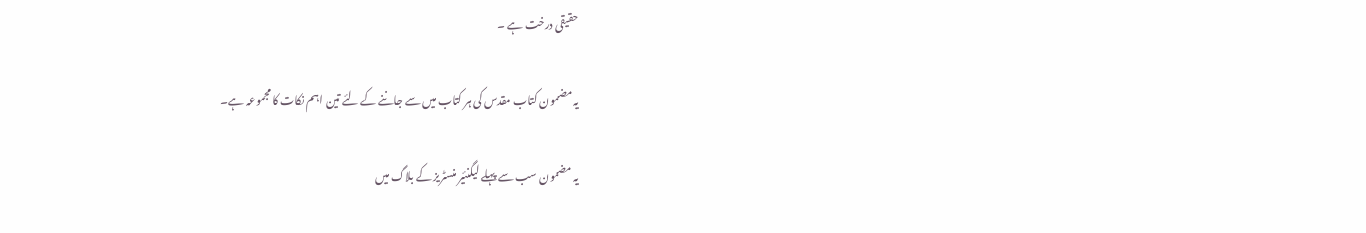حقیقی درخت ہے ۔

یہ مضمون کتاب مقدس کی ہر کتاب میں سے جاننے کے لئے تین اہم نکات کا مجموعہ ہے۔

یہ مضمون سب سے پہلے لیگنئیر منسٹریز کے بلاگ میں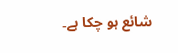شائع ہو چکا ہے۔